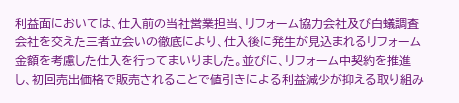利益面においては、仕入前の当社営業担当、リフォーム協力会社及び白蟻調査会社を交えた三者立会いの徹底により、仕入後に発生が見込まれるリフォーム金額を考慮した仕入を行ってまいりました。並びに、リフォーム中契約を推進し、初回売出価格で販売されることで値引きによる利益減少が抑える取り組み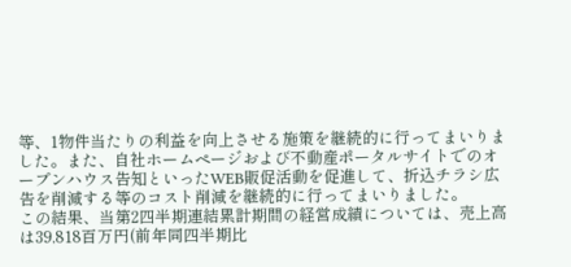等、1物件当たりの利益を向上させる施策を継続的に行ってまいりました。また、自社ホームページおよび不動産ポータルサイトでのオープンハウス告知といったWEB販促活動を促進して、折込チラシ広告を削減する等のコスト削減を継続的に行ってまいりました。
この結果、当第2四半期連結累計期間の経営成績については、売上高は39,818百万円(前年同四半期比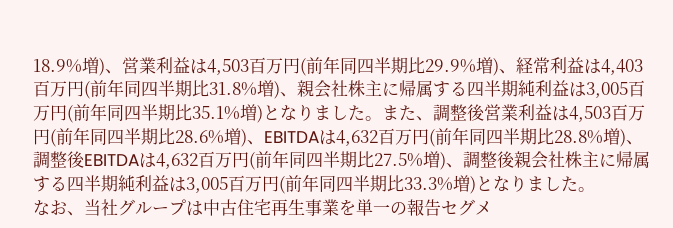18.9%増)、営業利益は4,503百万円(前年同四半期比29.9%増)、経常利益は4,403百万円(前年同四半期比31.8%増)、親会社株主に帰属する四半期純利益は3,005百万円(前年同四半期比35.1%増)となりました。また、調整後営業利益は4,503百万円(前年同四半期比28.6%増)、EBITDAは4,632百万円(前年同四半期比28.8%増)、調整後EBITDAは4,632百万円(前年同四半期比27.5%増)、調整後親会社株主に帰属する四半期純利益は3,005百万円(前年同四半期比33.3%増)となりました。
なお、当社グループは中古住宅再生事業を単一の報告セグメ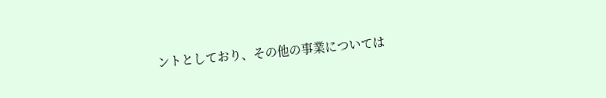ントとしており、その他の事業については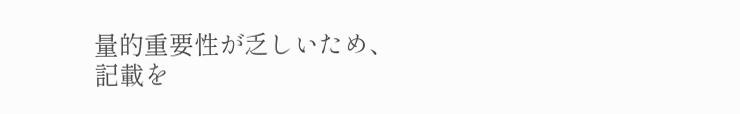量的重要性が乏しいため、記載を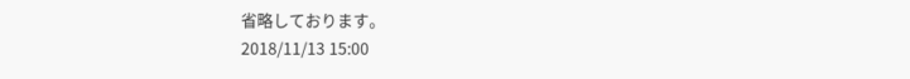省略しております。
2018/11/13 15:00